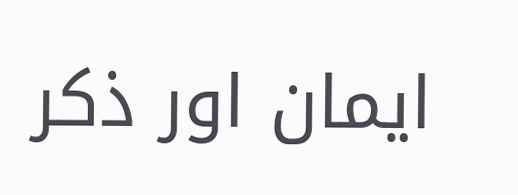ایمان اور ذکر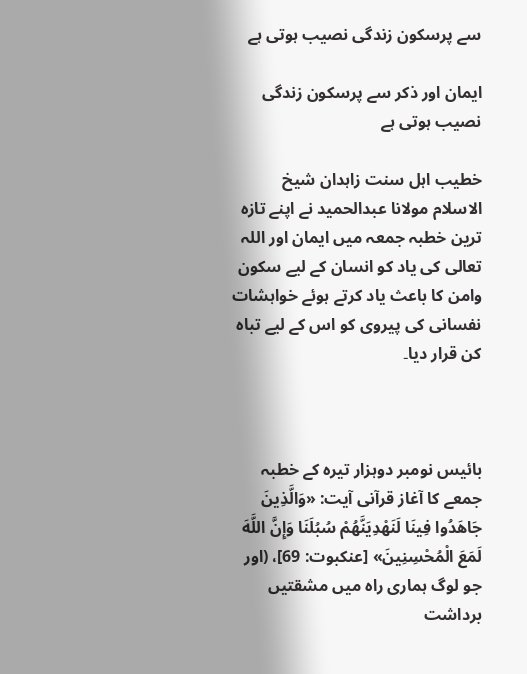سے پرسکون زندگی نصیب ہوتی ہے

ایمان اور ذکر سے پرسکون زندگی نصیب ہوتی ہے

خطیب اہل سنت زاہدان شیخ الاسلام مولانا عبدالحمید نے اپنے تازہ ترین خطبہ جمعہ میں ایمان اور اللہ تعالی کی یاد کو انسان کے لیے سکون وامن کا باعث یاد کرتے ہوئے خواہشات نفسانی کی پیروی کو اس کے لیے تباہ کن قرار دیا۔



بائیس نومبر دوہزار تیرہ کے خطبہ جمعے کا آغاز قرآنی آیت: «وَالَّذِينَ جَاهَدُوا فِينَا لَنَهْدِيَنَّهُمْ سُبُلَنَا وَإِنَّ اللَّهَ لَمَعَ الْمُحْسِنِينَ» [عنکبوت: 69]، (اور جو لوگ ہماری راہ میں مشقتیں برداشت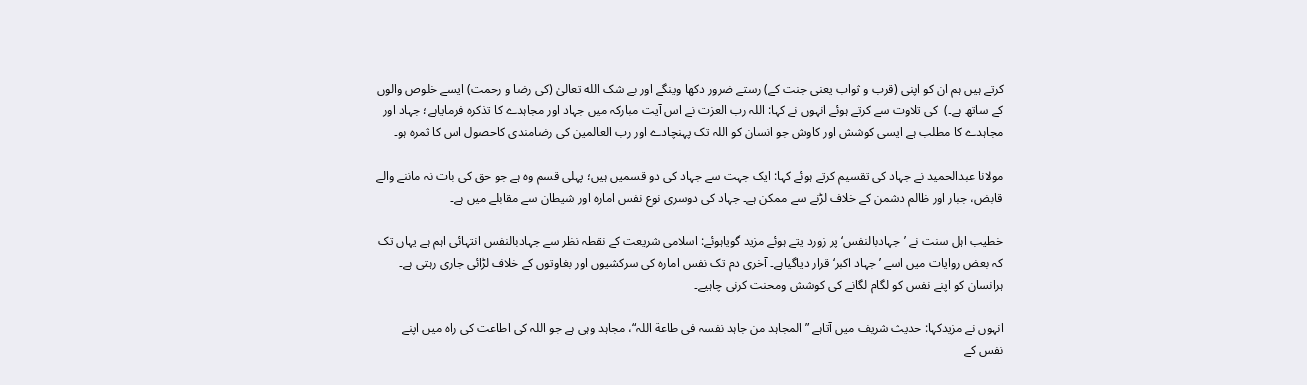کرتے ہیں ہم ان کو اپنی (قرب و ثواب یعنی جنت کے) رستے ضرور دکھا وینگے اور بے شک الله تعالیٰ (کی رضا و رحمت) ایسے خلوص والوں کے ساتھ ہے۔)  کی تلاوت سے کرتے ہوئے انہوں نے کہا: اللہ رب العزت نے اس آیت مبارکہ میں جہاد اور مجاہدے کا تذکرہ فرمایاہے؛ جہاد اور مجاہدے کا مطلب ہے ایسی کوشش اور کاوش جو انسان کو اللہ تک پہنچادے اور رب العالمین کی رضامندی کاحصول اس کا ثمرہ ہو۔

مولانا عبدالحمید نے جہاد کی تقسیم کرتے ہوئے کہا: ایک جہت سے جہاد کی دو قسمیں ہیں؛ پہلی قسم وہ ہے جو حق کی بات نہ ماننے والے قابض، جبار اور ظالم دشمن کے خلاف لڑنے سے ممکن ہے۔ جہاد کی دوسری نوع نفس امارہ اور شیطان سے مقابلے میں ہے۔

خطیب اہل سنت نے ’جہادبالنفس‘ پر زورد یتے ہوئے مزید گویاہوئے: اسلامی شریعت کے نقطہ نظر سے جہادبالنفس انتہائی اہم ہے یہاں تک کہ بعض روایات میں اسے ’جہاد اکبر‘ قرار دیاگیاہے۔ آخری دم تک نفس امارہ کی سرکشیوں اور بغاوتوں کے خلاف لڑائی جاری رہتی ہے۔ ہرانسان کو اپنے نفس کو لگام لگانے کی کوشش ومحنت کرنی چاہیے۔

انہوں نے مزیدکہا: حدیث شریف میں آتاہے ”المجاہد من جاہد نفسہ فی طاعة اللہ“، مجاہد وہی ہے جو اللہ کی اطاعت کی راہ میں اپنے نفس کے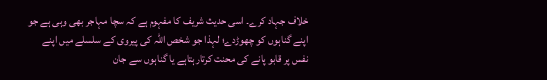خلاف جہاد کرے۔ اسی حدیث شریف کا مفہوم ہے کہ سچا مہاجر بھی وہی ہے جو اپنے گناہوں کو چھوڑدے؛ لہذا جو شخص اللہ کی پیروی کے سلسلے میں اپنے نفس پر قابو پانے کی محنت کرتارہتاہے یا گناہوں سے جان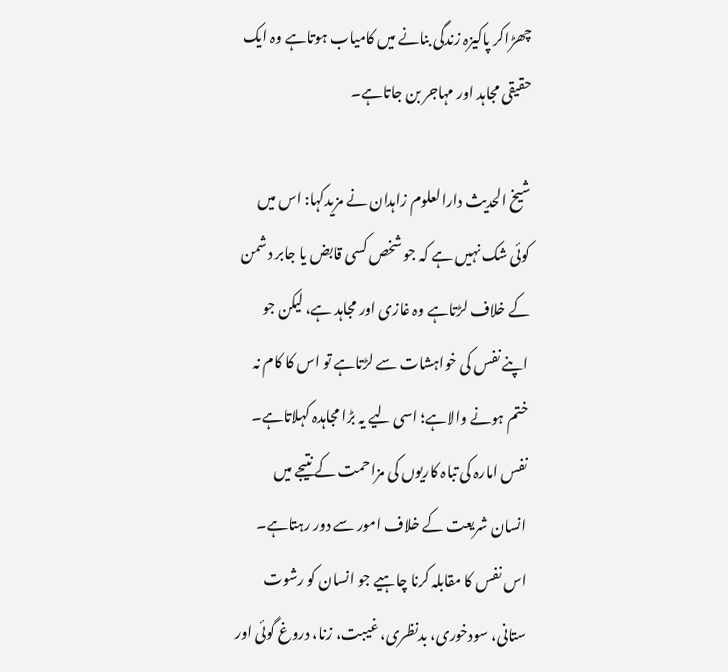چھڑاکر پاکیزہ زندگی بنانے میں کامیاب ہوتاہے وہ ایک حقیقی مجاہد اور مہاجر بن جاتاہے۔

شیخ الحدیث دارالعلوم زاہدان نے مزیدکہا: اس میں کوئی شک نہیں ہے کہ جو شخص کسی قابض یا جابر دشمن کے خلاف لڑتاہے وہ غازی اور مجاہد ہے، لیکن جو اپنے نفس کی خواہشات سے لڑتاہے تو اس کا کام نہ ختم ہونے والاہے؛ اسی لیے یہ بڑا مجاہدہ کہلاتاہے۔ نفس امارہ کی تباہ کاریوں کی مزاحمت کے نتیجے میں انسان شریعت کے خلاف امور سے دور رہتاہے۔ اس نفس کا مقابلہ کرنا چاہیے جو انسان کو رشوت ستانی، سودخوری، بدنظری، غیبت، زنا، دروغ گوئی اور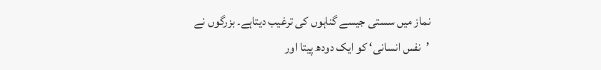نماز میں سستی جیسے گناہوں کی ترغیب دیتاہے۔ بزرگوں نے ’نفس انسانی‘ کو ایک دودھ پیتا اور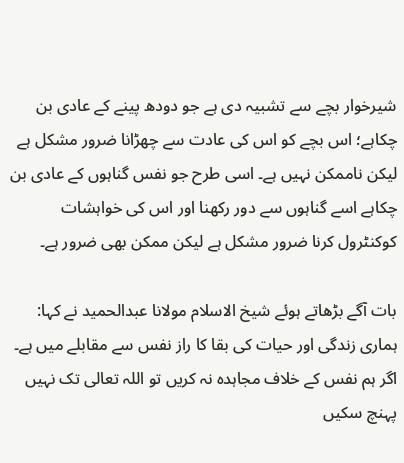شیرخوار بچے سے تشبیہ دی ہے جو دودھ پینے کے عادی بن چکاہے؛ اس بچے کو اس کی عادت سے چھڑانا ضرور مشکل ہے لیکن ناممکن نہیں ہے۔ اسی طرح جو نفس گناہوں کے عادی بن چکاہے اسے گناہوں سے دور رکھنا اور اس کی خواہشات کوکنٹرول کرنا ضرور مشکل ہے لیکن ممکن بھی ضرور ہے۔

بات آگے بڑھاتے ہوئے شیخ الاسلام مولانا عبدالحمید نے کہا: ہماری زندگی اور حیات کی بقا کا راز نفس سے مقابلے میں ہے۔ اگر ہم نفس کے خلاف مجاہدہ نہ کریں تو اللہ تعالی تک نہیں پہنچ سکیں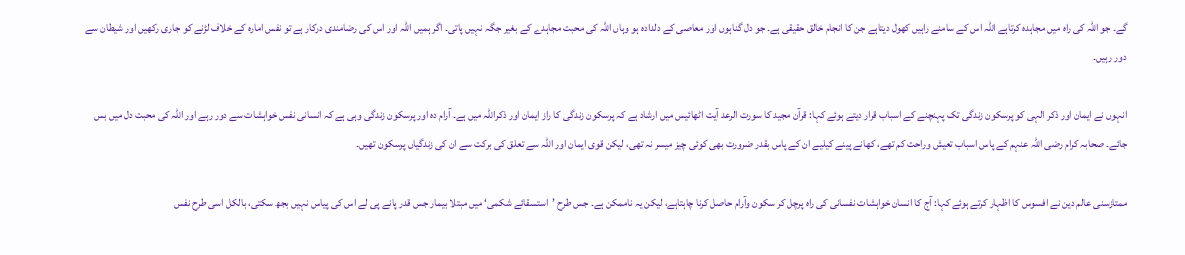گے۔ جو اللہ کی راہ میں مجاہدہ کرتاہے اللہ اس کے سامنے راہیں کھول دیتاہے جن کا انجام خالق حقیقی ہے۔ جو دل گناہوں اور معاصی کے دلدادہ ہو وہاں اللہ کی محبت مجاہدے کے بغیر جگہ نہیں پاتی۔ اگر ہمیں اللہ اور اس کی رضامندی درکار ہے تو نفس امارہ کے خلاف لڑنے کو جاری رکھیں اور شیطان سے دور رہیں۔

انہوں نے ایمان اور ذکر الہی کو پرسکون زندگی تک پہنچنے کے اسباب قرار دیتے ہوئے کہا: قرآن مجید کا سورت الرعد آیت اٹھائیس میں ارشاد ہے کہ پرسکون زندگی کا راز ایمان اور ذکراللہ میں ہے۔ آرام دہ اور پرسکون زندگی وہی ہے کہ انسانی نفس خواہشات سے دور رہے اور اللہ کی محبت دل میں بس جائے۔ صحابہ کرام رضی اللہ عنہم کے پاس اسباب تعیش وراحت کم تھے، کھانے پینے کیلیے ان کے پاس بقدر ضرورت بھی کوئی چیز میسر نہ تھی، لیکن قوی ایمان اور اللہ سے تعلق کی برکت سے ان کی زندگیاں پرسکون تھیں۔

ممتازسنی عالم دین نے افسوس کا اظہار کرتے ہوئے کہا: آج کا انسان خواہشات نفسانی کی راہ پرچل کر سکون وآرام حاصل کرنا چاہتاہے، لیکن یہ ناممکن ہے۔ جس طرح ’استسقائے شکمی‘ میں مبتلا بیمار جس قدر پانے پی لے اس کی پیاس نہیں بجھ سکتی، بالکل اسی طرح نفس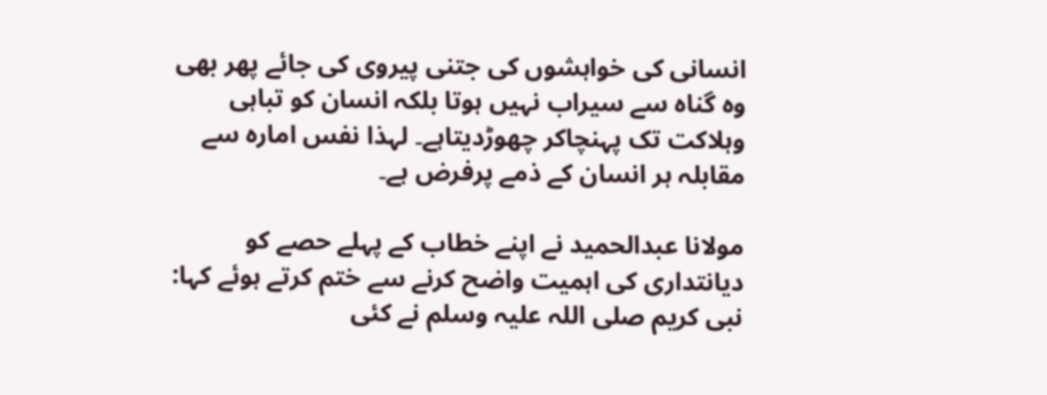انسانی کی خواہشوں کی جتنی پیروی کی جائے پھر بھی وہ گناہ سے سیراب نہیں ہوتا بلکہ انسان کو تباہی وہلاکت تک پہنچاکر چھوڑدیتاہے۔ لہذا نفس امارہ سے مقابلہ ہر انسان کے ذمے پرفرض ہے۔

مولانا عبدالحمید نے اپنے خطاب کے پہلے حصے کو دیانتداری کی اہمیت واضح کرنے سے ختم کرتے ہوئے کہا: نبی کریم صلی اللہ علیہ وسلم نے کئی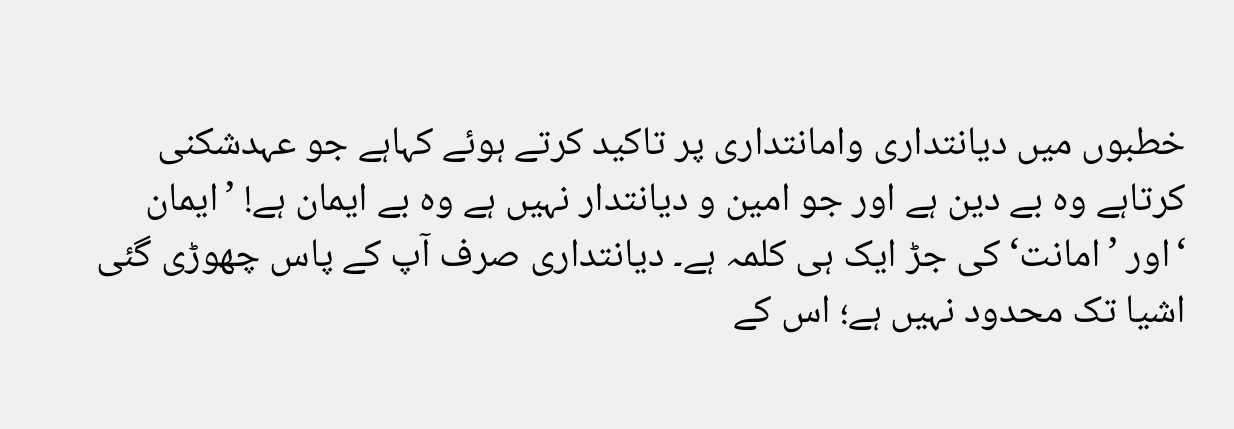خطبوں میں دیانتداری وامانتداری پر تاکید کرتے ہوئے کہاہے جو عہدشکنی کرتاہے وہ بے دین ہے اور جو امین و دیانتدار نہیں ہے وہ بے ایمان ہے! ’ایمان ‘اور ’امانت‘ کی جڑ ایک ہی کلمہ ہے۔ دیانتداری صرف آپ کے پاس چھوڑی گئی اشیا تک محدود نہیں ہے؛ اس کے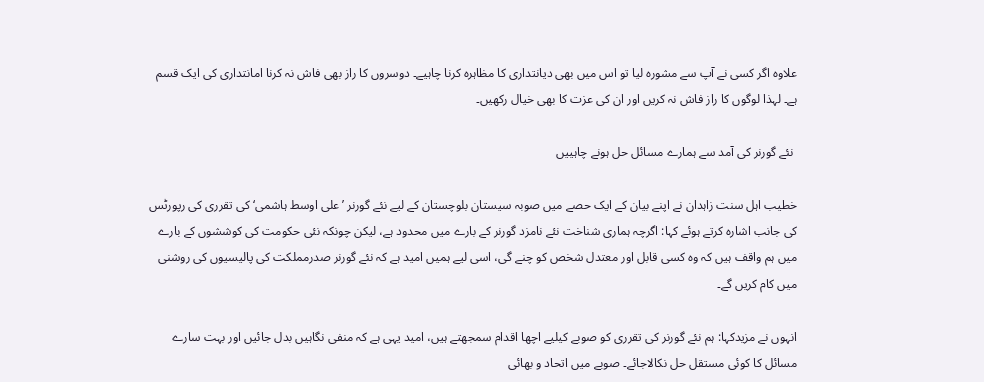علاوہ اگر کسی نے آپ سے مشورہ لیا تو اس میں بھی دیانتداری کا مظاہرہ کرنا چاہیے۔ دوسروں کا راز بھی فاش نہ کرنا امانتداری کی ایک قسم ہے۔ لہذا لوگوں کا راز فاش نہ کریں اور ان کی عزت کا بھی خیال رکھیں۔

 نئے گورنر کی آمد سے ہمارے مسائل حل ہونے چاہییں

خطیب اہل سنت زاہدان نے اپنے بیان کے ایک حصے میں صوبہ سیستان بلوچستان کے لیے نئے گورنر ’علی اوسط ہاشمی‘ کی تقرری کی رپورٹس کی جانب اشارہ کرتے ہوئے کہا: اگرچہ ہماری شناخت نئے نامزد گورنر کے بارے میں محدود ہے، لیکن چونکہ نئی حکومت کی کوششوں کے بارے میں ہم واقف ہیں کہ وہ کسی قابل اور معتدل شخص کو چنے گی، اسی لیے ہمیں امید ہے کہ نئے گورنر صدرمملکت کی پالیسیوں کی روشنی میں کام کریں گے۔

انہوں نے مزیدکہا: ہم نئے گورنر کی تقرری کو صوبے کیلیے اچھا اقدام سمجھتے ہیں، امید یہی ہے کہ منفی نگاہیں بدل جائیں اور بہت سارے مسائل کا کوئی مستقل حل نکالاجائے۔ صوبے میں اتحاد و بھائی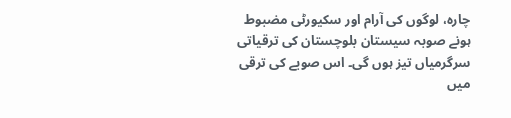چارہ، لوگوں کی آرام اور سکیورٹی مضبوط ہونے صوبہ سیستان بلوچستان کی ترقیاتی سرگرمیاں تیز ہوں گی۔ اس صوبے کی ترقی میں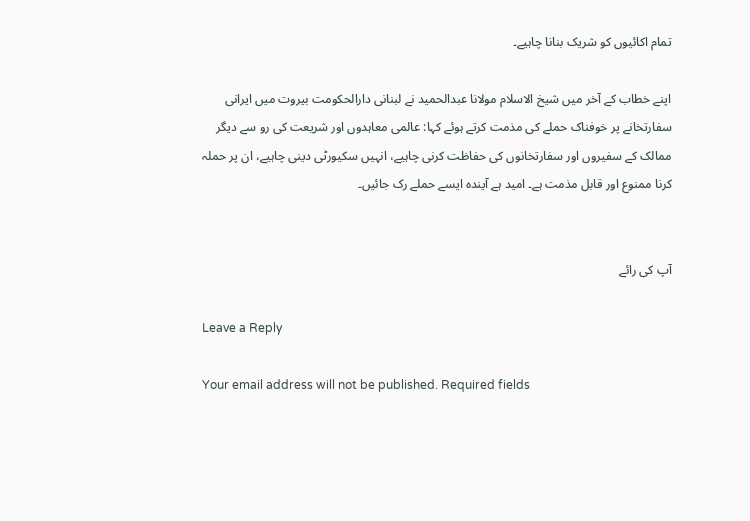تمام اکائیوں کو شریک بنانا چاہیے۔

اپنے خطاب کے آخر میں شیخ الاسلام مولانا عبدالحمید نے لبنانی دارالحکومت بیروت میں ایرانی سفارتخانے پر خوفناک حملے کی مذمت کرتے ہوئے کہا: عالمی معاہدوں اور شریعت کی رو سے دیگر ممالک کے سفیروں اور سفارتخانوں کی حفاظت کرنی چاہیے، انہیں سکیورٹی دینی چاہیے، ان پر حملہ کرنا ممنوع اور قابل مذمت ہے۔ امید ہے آیندہ ایسے حملے رک جائیں۔


آپ کی رائے

Leave a Reply

Your email address will not be published. Required fields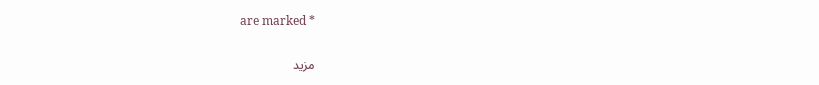are marked *

مزید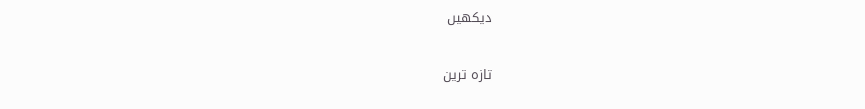دیکهیں

تازه ترین